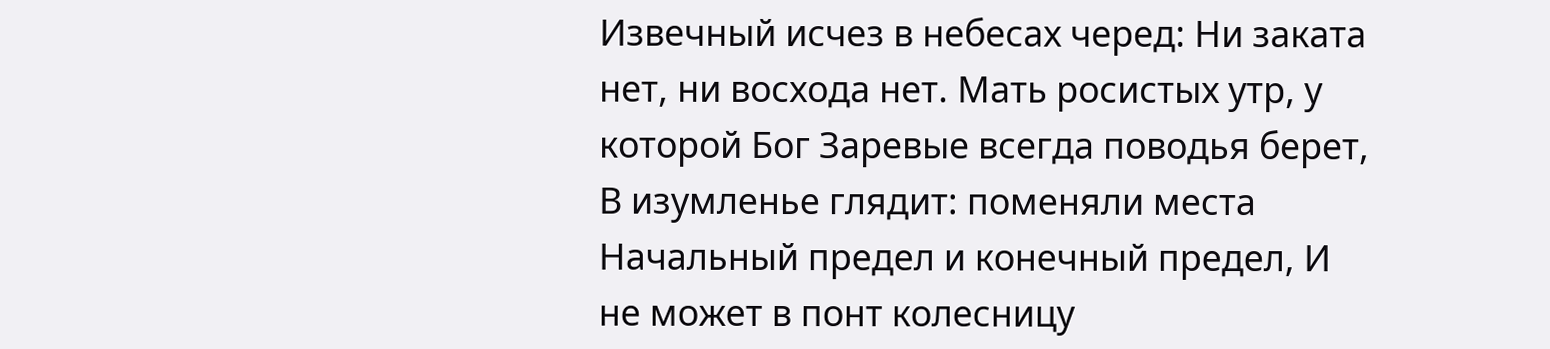Извечный исчез в небесах черед: Ни заката нет, ни восхода нет. Мать росистых утр, у которой Бог Заревые всегда поводья берет, В изумленье глядит: поменяли места Начальный предел и конечный предел, И не может в понт колесницу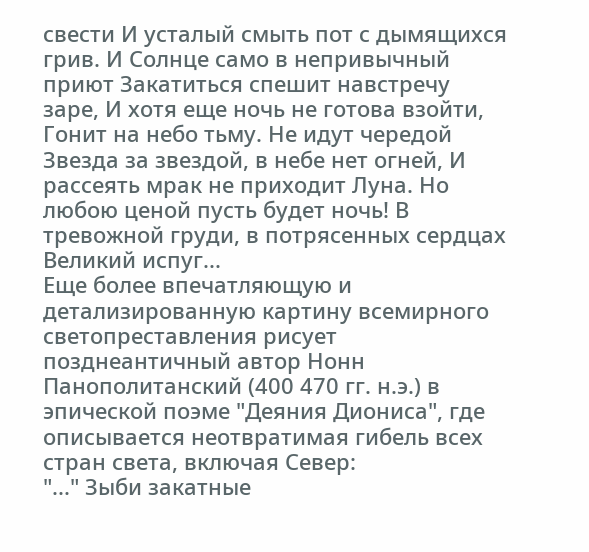свести И усталый смыть пот с дымящихся грив. И Солнце само в непривычный приют Закатиться спешит навстречу заре, И хотя еще ночь не готова взойти, Гонит на небо тьму. Не идут чередой Звезда за звездой, в небе нет огней, И рассеять мрак не приходит Луна. Но любою ценой пусть будет ночь! В тревожной груди, в потрясенных сердцах Великий испуг...
Еще более впечатляющую и детализированную картину всемирного светопреставления рисует позднеантичный автор Нонн Панополитанский (400 470 гг. н.э.) в эпической поэме "Деяния Диониса", где описывается неотвратимая гибель всех стран света, включая Север:
"..." Зыби закатные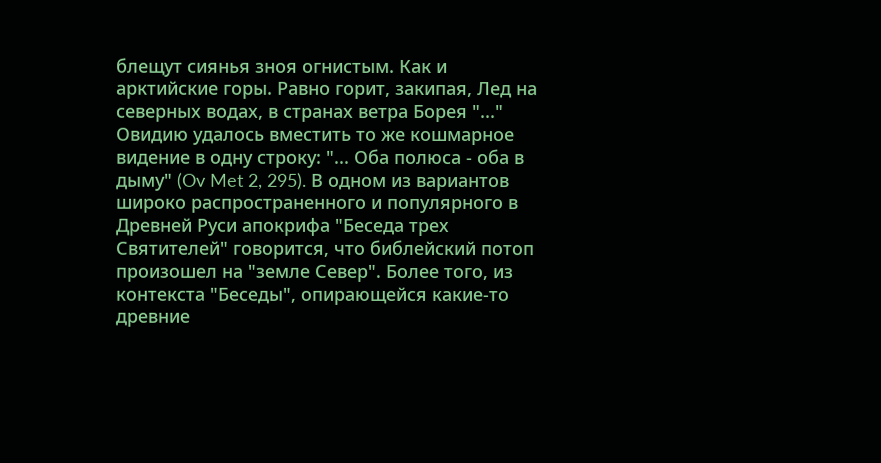блещут сиянья зноя огнистым. Как и арктийские горы. Равно горит, закипая, Лед на северных водах, в странах ветра Борея "..."
Овидию удалось вместить то же кошмарное видение в одну строку: "... Оба полюса - оба в дыму" (Ov Met 2, 295). В одном из вариантов широко распространенного и популярного в Древней Руси апокрифа "Беседа трех Святителей" говорится, что библейский потоп произошел на "земле Север". Более того, из контекста "Беседы", опирающейся какие-то древние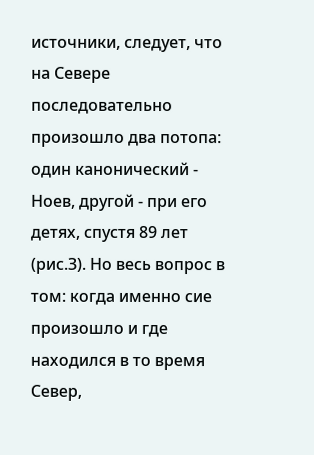источники, следует, что на Севере последовательно произошло два потопа: один канонический - Ноев, другой - при его детях, спустя 89 лет (рис.З). Но весь вопрос в том: когда именно сие произошло и где находился в то время Север,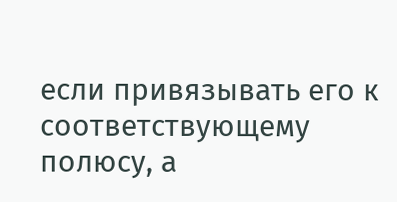если привязывать его к соответствующему полюсу, а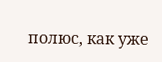полюс, как уже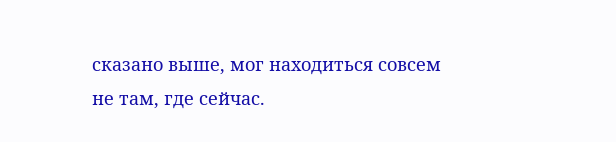сказано выше, мог находиться совсем не там, где сейчас.